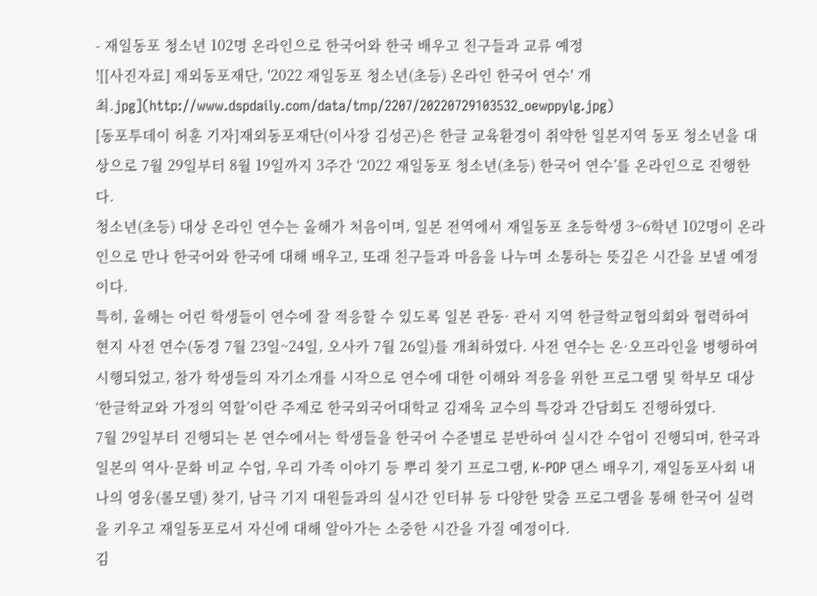- 재일동포 청소년 102명 온라인으로 한국어와 한국 배우고 친구들과 교류 예정
![[사진자료] 재외동포재단, '2022 재일동포 청소년(초등) 온라인 한국어 연수' 개최.jpg](http://www.dspdaily.com/data/tmp/2207/20220729103532_oewppylg.jpg)
[동포투데이 허훈 기자]재외동포재단(이사장 김성곤)은 한글 교육환경이 취약한 일본지역 동포 청소년을 대상으로 7월 29일부터 8월 19일까지 3주간 ‘2022 재일동포 청소년(초등) 한국어 연수’를 온라인으로 진행한다.
청소년(초등) 대상 온라인 연수는 올해가 처음이며, 일본 전역에서 재일동포 초등학생 3~6학년 102명이 온라인으로 만나 한국어와 한국에 대해 배우고, 또래 친구들과 마음을 나누며 소통하는 뜻깊은 시간을 보낼 예정이다.
특히, 올해는 어린 학생들이 연수에 잘 적응할 수 있도록 일본 관동· 관서 지역 한글학교협의회와 협력하여 현지 사전 연수(동경 7월 23일~24일, 오사카 7월 26일)를 개최하였다. 사전 연수는 온·오프라인을 병행하여 시행되었고, 참가 학생들의 자기소개를 시작으로 연수에 대한 이해와 적응을 위한 프로그램 및 학부모 대상‘한글학교와 가정의 역할’이란 주제로 한국외국어대학교 김재욱 교수의 특강과 간담회도 진행하였다.
7월 29일부터 진행되는 본 연수에서는 학생들을 한국어 수준별로 분반하여 실시간 수업이 진행되며, 한국과 일본의 역사·문화 비교 수업, 우리 가족 이야기 등 뿌리 찾기 프로그램, K-POP 댄스 배우기, 재일동포사회 내 나의 영웅(롤모델) 찾기, 남극 기지 대원들과의 실시간 인터뷰 등 다양한 맞춤 프로그램을 통해 한국어 실력을 키우고 재일동포로서 자신에 대해 알아가는 소중한 시간을 가질 예정이다.
김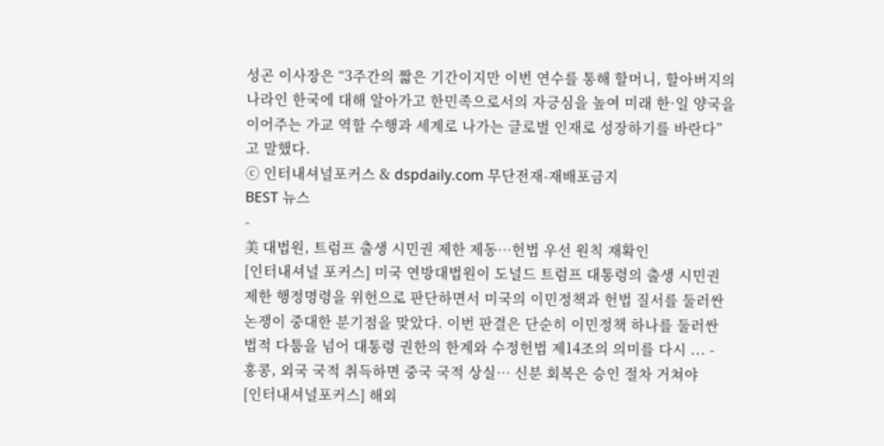성곤 이사장은 “3주간의 짧은 기간이지만 이번 연수를 통해 할머니, 할아버지의 나라인 한국에 대해 알아가고 한민족으로서의 자긍심을 높여 미래 한·일 양국을 이어주는 가교 역할 수행과 세계로 나가는 글로벌 인재로 성장하기를 바란다”고 말했다.
ⓒ 인터내셔널포커스 & dspdaily.com 무단전재-재배포금지
BEST 뉴스
-
美 대법원, 트럼프 출생 시민권 제한 제동…헌법 우선 원칙 재확인
[인터내셔널 포커스] 미국 연방대법원이 도널드 트럼프 대통령의 출생 시민권 제한 행정명령을 위헌으로 판단하면서 미국의 이민정책과 헌법 질서를 둘러싼 논쟁이 중대한 분기점을 맞았다. 이번 판결은 단순히 이민정책 하나를 둘러싼 법적 다툼을 넘어 대통령 권한의 한계와 수정헌법 제14조의 의미를 다시 ... -
홍콩, 외국 국적 취득하면 중국 국적 상실… 신분 회복은 승인 절차 거쳐야
[인터내셔널포커스] 해외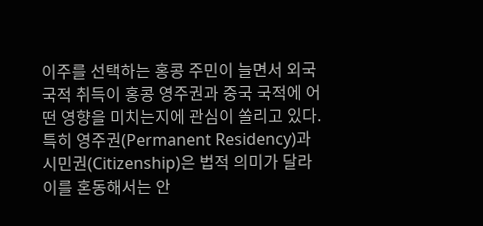이주를 선택하는 홍콩 주민이 늘면서 외국 국적 취득이 홍콩 영주권과 중국 국적에 어떤 영향을 미치는지에 관심이 쏠리고 있다. 특히 영주권(Permanent Residency)과 시민권(Citizenship)은 법적 의미가 달라 이를 혼동해서는 안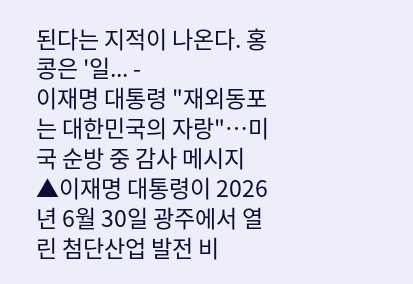된다는 지적이 나온다. 홍콩은 '일... -
이재명 대통령 "재외동포는 대한민국의 자랑"…미국 순방 중 감사 메시지
▲이재명 대통령이 2026년 6월 30일 광주에서 열린 첨단산업 발전 비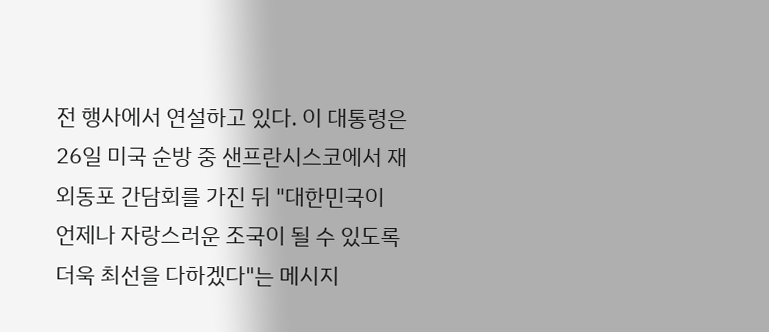전 행사에서 연설하고 있다. 이 대통령은 26일 미국 순방 중 샌프란시스코에서 재외동포 간담회를 가진 뒤 "대한민국이 언제나 자랑스러운 조국이 될 수 있도록 더욱 최선을 다하겠다"는 메시지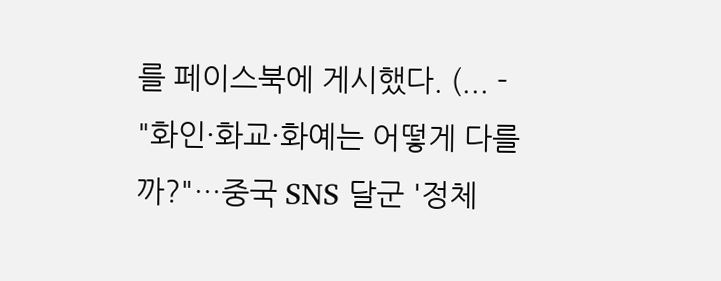를 페이스북에 게시했다. (... -
"화인·화교·화예는 어떻게 다를까?"…중국 SNS 달군 '정체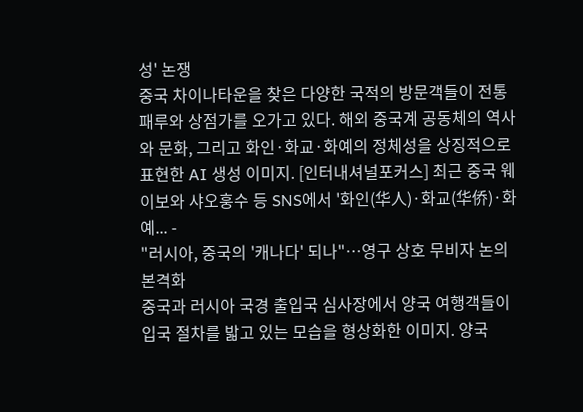성' 논쟁
중국 차이나타운을 찾은 다양한 국적의 방문객들이 전통 패루와 상점가를 오가고 있다. 해외 중국계 공동체의 역사와 문화, 그리고 화인·화교·화예의 정체성을 상징적으로 표현한 AI 생성 이미지. [인터내셔널포커스] 최근 중국 웨이보와 샤오훙수 등 SNS에서 '화인(华人)·화교(华侨)·화예... -
"러시아, 중국의 '캐나다' 되나"…영구 상호 무비자 논의 본격화
중국과 러시아 국경 출입국 심사장에서 양국 여행객들이 입국 절차를 밟고 있는 모습을 형상화한 이미지. 양국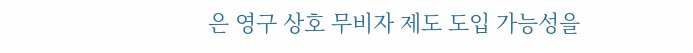은 영구 상호 무비자 제도 도입 가능성을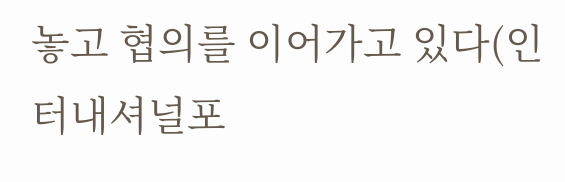놓고 협의를 이어가고 있다(인터내셔널포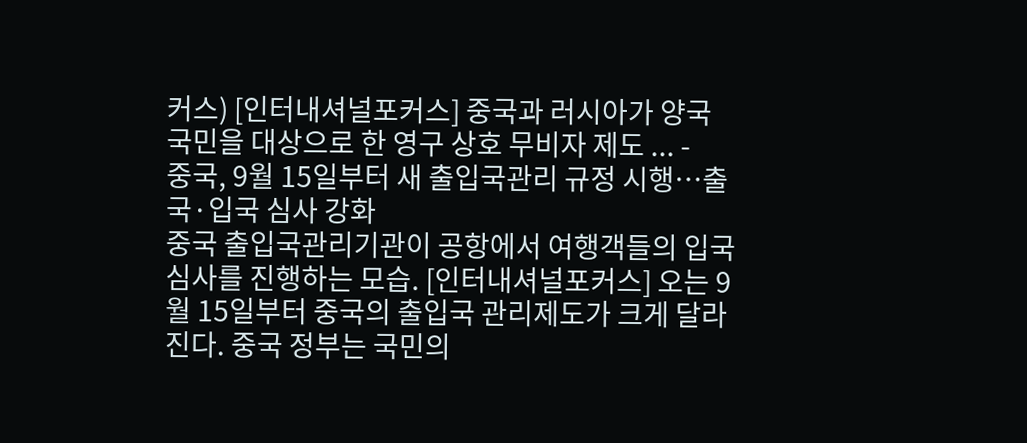커스) [인터내셔널포커스] 중국과 러시아가 양국 국민을 대상으로 한 영구 상호 무비자 제도 ... -
중국, 9월 15일부터 새 출입국관리 규정 시행…출국·입국 심사 강화
중국 출입국관리기관이 공항에서 여행객들의 입국 심사를 진행하는 모습. [인터내셔널포커스] 오는 9월 15일부터 중국의 출입국 관리제도가 크게 달라진다. 중국 정부는 국민의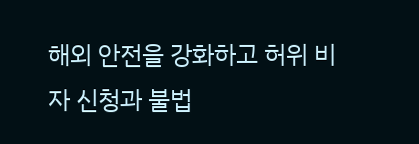해외 안전을 강화하고 허위 비자 신청과 불법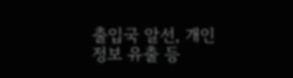출입국 알선, 개인정보 유출 등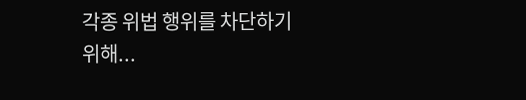각종 위법 행위를 차단하기 위해...